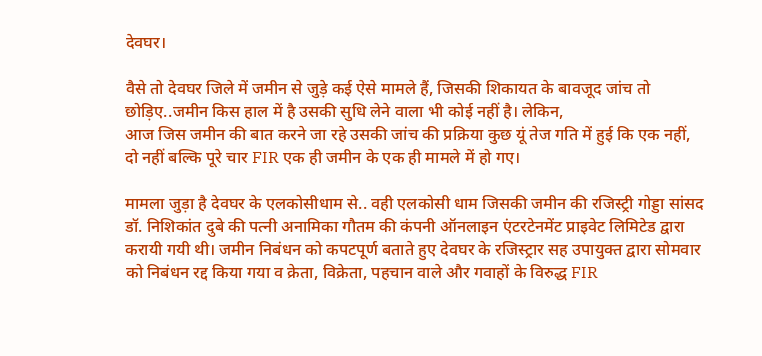देवघर।

वैसे तो देवघर जिले में जमीन से जुड़े कई ऐसे मामले हैं, जिसकी शिकायत के बावजूद जांच तो छोड़िए..जमीन किस हाल में है उसकी सुधि लेने वाला भी कोई नहीं है। लेकिन,
आज जिस जमीन की बात करने जा रहे उसकी जांच की प्रक्रिया कुछ यूं तेज गति में हुई कि एक नहीं, दो नहीं बल्कि पूरे चार FIR एक ही जमीन के एक ही मामले में हो गए।

मामला जुड़ा है देवघर के एलकोसीधाम से.. वही एलकोसी धाम जिसकी जमीन की रजिस्ट्री गोड्डा सांसद डॉ. निशिकांत दुबे की पत्नी अनामिका गौतम की कंपनी ऑनलाइन एंटरटेनमेंट प्राइवेट लिमिटेड द्वारा करायी गयी थी। जमीन निबंधन को कपटपूर्ण बताते हुए देवघर के रजिस्ट्रार सह उपायुक्त द्वारा सोमवार को निबंधन रद्द किया गया व क्रेता, विक्रेता, पहचान वाले और गवाहों के विरुद्ध FIR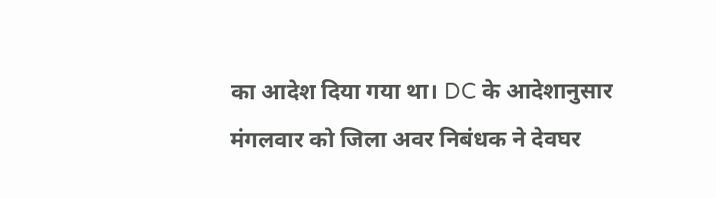का आदेश दिया गया था। DC के आदेशानुसार मंगलवार को जिला अवर निबंधक ने देवघर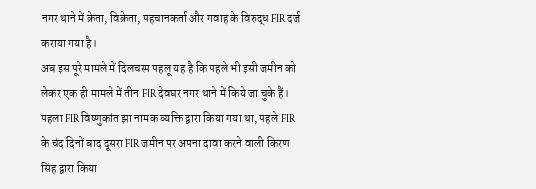नगर थाने में क्रेता, विक्रेता, पहचानकर्ता और गवाह के विरुद्ध FIR दर्ज कराया गया है।
अब इस पूरे मामले में दिलचस्प पहलू यह है कि पहले भी इसी जमीन को लेकर एक ही मामले में तीन FIR देवघर नगर थाने में किये जा चुके हैं। पहला FIR विष्णुकांत झा नामक व्यक्ति द्वारा किया गया था, पहले FIR के चंद दिनों बाद दूसरा FIR जमीन पर अपना दावा करने वाली किरण सिंह द्वारा किया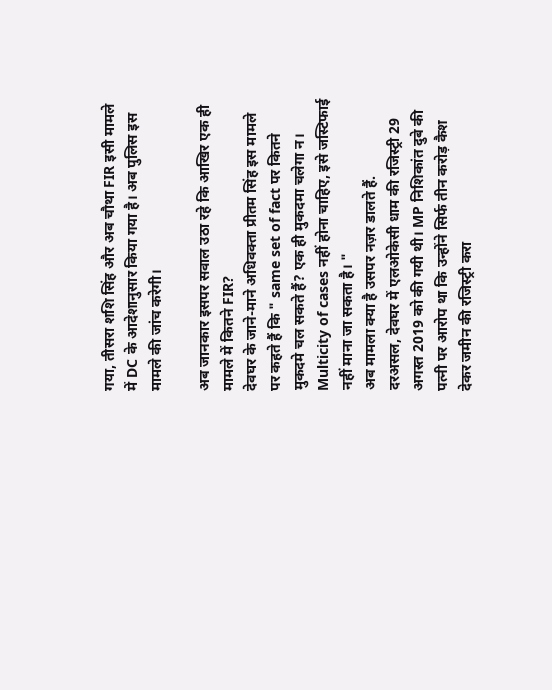गया, तीसरा शशि सिंह और अब चौथा FIR इसी मामले में DC के आदेशानुसार किया गया है। अब पुलिस इस मामले की जांच करेगी।

अब जानकार इसपर सवाल उठा रहे कि आखिर एक ही मामले में कितने FIR?
देवघर के जाने-माने अधिवक्ता प्रीतम सिंह इस मामले पर कहते हैं कि " same set of fact पर कितने मुकदमे चल सकते हैं? एक ही मुकदमा चलेगा न। Multicity of cases नहीं होना चाहिए, इसे जस्टिफाई नहीं माना जा सकता है। "
अब मामला क्या है उसपर नज़र डालते हैं.
दरअसल, देवघर में एलओकेसी धाम की रजिस्ट्री 29 अगस्त 2019 को की गयी थी। MP निशिकांत दुबे की पत्नी पर आरोप था कि उन्होंने सिर्फ तीन करोड़ कैश देकर जमीन की रजिस्ट्री करा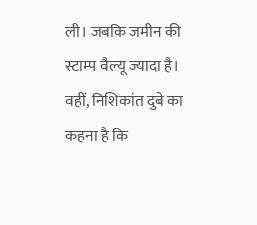ली। जबकि जमीन की स्टाम्प वैल्यू ज्यादा है। वहीं, निशिकांत दुबे का कहना है कि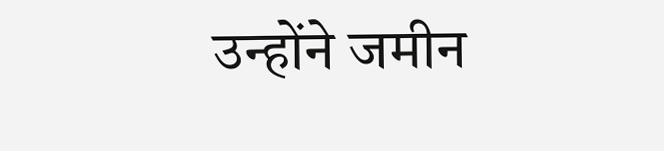उन्होंने जमीन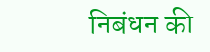निबंधन की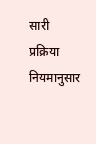सारी प्रक्रिया नियमानुसार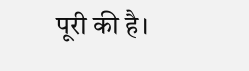पूरी की है।